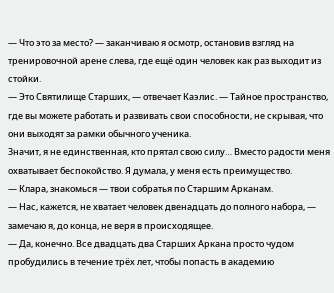— Что это за место? — заканчиваю я осмотр, остановив взгляд на тренировочной арене слева, где ещё один человек как раз выходит из стойки.
— Это Святилище Старших, — отвечает Каэлис. — Тайное пространство, где вы можете работать и развивать свои способности, не скрывая, что они выходят за рамки обычного ученика.
Значит, я не единственная, кто прятал свою силу… Вместо радости меня охватывает беспокойство. Я думала, у меня есть преимущество.
— Клара, знакомься — твои собратья по Старшим Арканам.
— Нас, кажется, не хватает человек двенадцать до полного набора, — замечаю я, до конца, не веря в происходящее.
— Да, конечно. Все двадцать два Старших Аркана просто чудом пробудились в течение трёх лет, чтобы попасть в академию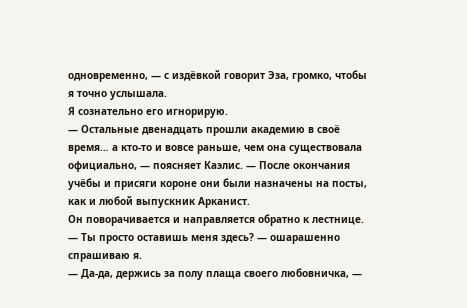одновременно, — с издёвкой говорит Эза, громко, чтобы я точно услышала.
Я сознательно его игнорирую.
— Остальные двенадцать прошли академию в своё время… а кто-то и вовсе раньше, чем она существовала официально, — поясняет Каэлис. — После окончания учёбы и присяги короне они были назначены на посты, как и любой выпускник Арканист.
Он поворачивается и направляется обратно к лестнице.
— Ты просто оставишь меня здесь? — ошарашенно спрашиваю я.
— Да-да, держись за полу плаща своего любовничка, —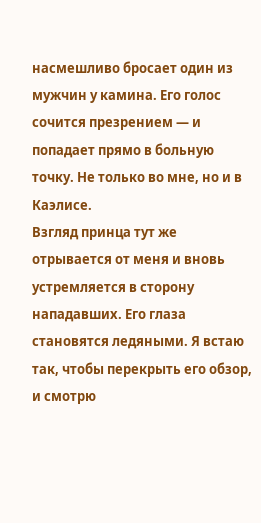насмешливо бросает один из мужчин у камина. Его голос сочится презрением — и попадает прямо в больную точку. Не только во мне, но и в Каэлисе.
Взгляд принца тут же отрывается от меня и вновь устремляется в сторону нападавших. Его глаза становятся ледяными. Я встаю так, чтобы перекрыть его обзор, и смотрю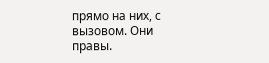прямо на них, с вызовом. Они правы.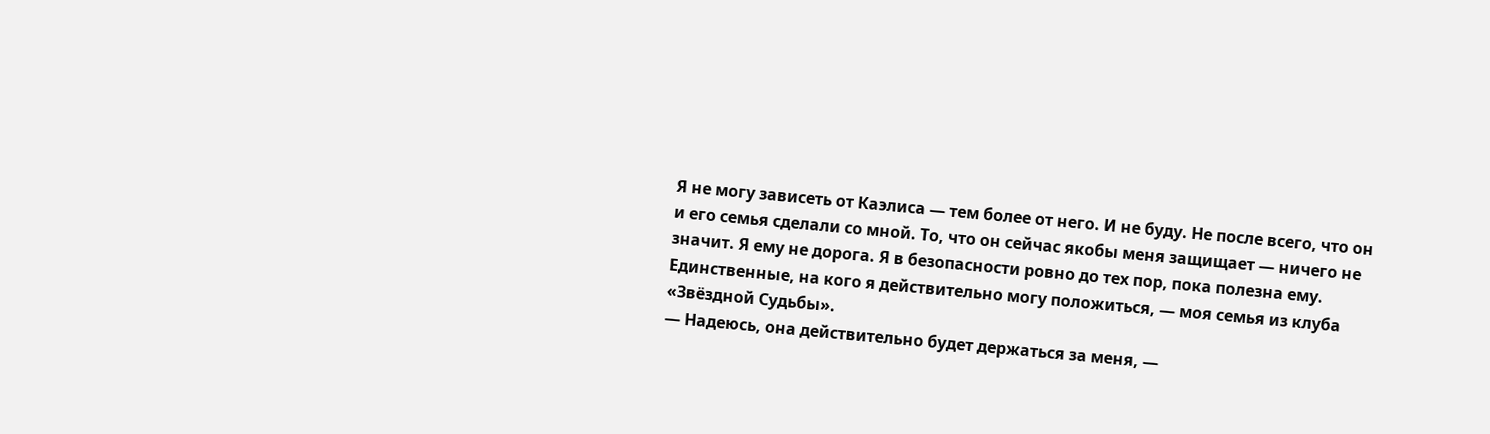Я не могу зависеть от Каэлиса — тем более от него. И не буду. Не после всего, что он и его семья сделали со мной. То, что он сейчас якобы меня защищает — ничего не значит. Я ему не дорога. Я в безопасности ровно до тех пор, пока полезна ему. Единственные, на кого я действительно могу положиться, — моя семья из клуба «Звёздной Судьбы».
— Надеюсь, она действительно будет держаться за меня, —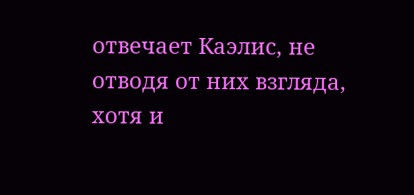отвечает Каэлис, не отводя от них взгляда, хотя и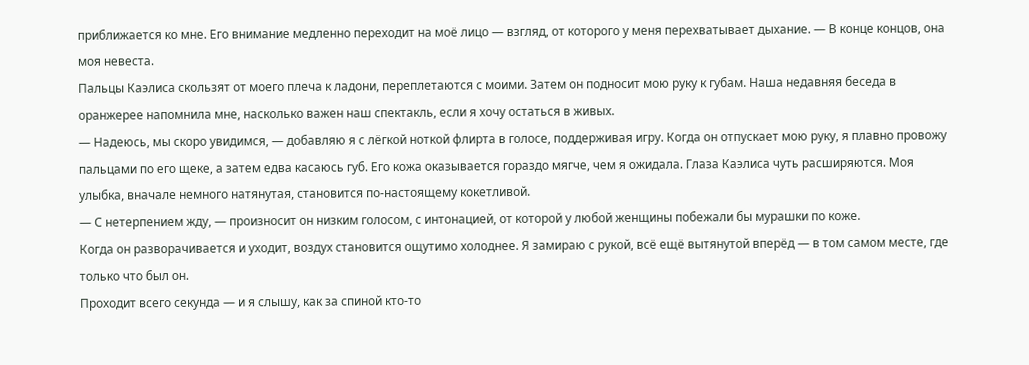приближается ко мне. Его внимание медленно переходит на моё лицо — взгляд, от которого у меня перехватывает дыхание. — В конце концов, она моя невеста.
Пальцы Каэлиса скользят от моего плеча к ладони, переплетаются с моими. Затем он подносит мою руку к губам. Наша недавняя беседа в оранжерее напомнила мне, насколько важен наш спектакль, если я хочу остаться в живых.
— Надеюсь, мы скоро увидимся, — добавляю я с лёгкой ноткой флирта в голосе, поддерживая игру. Когда он отпускает мою руку, я плавно провожу пальцами по его щеке, а затем едва касаюсь губ. Его кожа оказывается гораздо мягче, чем я ожидала. Глаза Каэлиса чуть расширяются. Моя улыбка, вначале немного натянутая, становится по-настоящему кокетливой.
— С нетерпением жду, — произносит он низким голосом, с интонацией, от которой у любой женщины побежали бы мурашки по коже.
Когда он разворачивается и уходит, воздух становится ощутимо холоднее. Я замираю с рукой, всё ещё вытянутой вперёд — в том самом месте, где только что был он.
Проходит всего секунда — и я слышу, как за спиной кто-то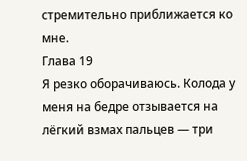стремительно приближается ко мне.
Глава 19
Я резко оборачиваюсь. Колода у меня на бедре отзывается на лёгкий взмах пальцев — три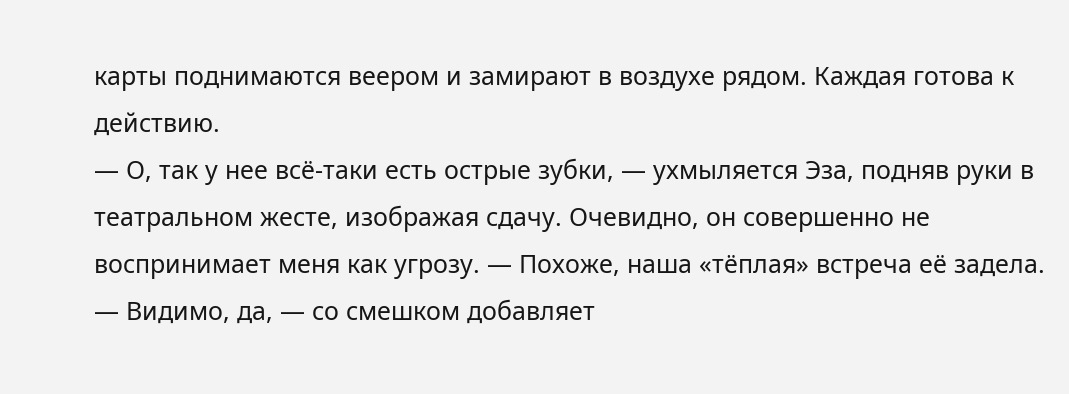карты поднимаются веером и замирают в воздухе рядом. Каждая готова к действию.
— О, так у нее всё-таки есть острые зубки, — ухмыляется Эза, подняв руки в театральном жесте, изображая сдачу. Очевидно, он совершенно не воспринимает меня как угрозу. — Похоже, наша «тёплая» встреча её задела.
— Видимо, да, — со смешком добавляет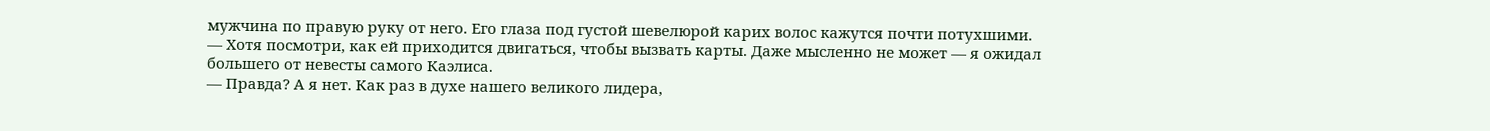мужчина по правую руку от него. Его глаза под густой шевелюрой карих волос кажутся почти потухшими. — Хотя посмотри, как ей приходится двигаться, чтобы вызвать карты. Даже мысленно не может — я ожидал большего от невесты самого Каэлиса.
— Правда? А я нет. Как раз в духе нашего великого лидера,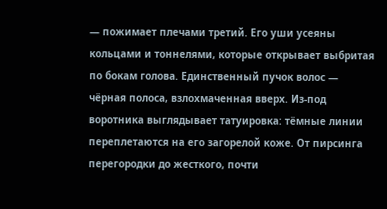— пожимает плечами третий. Его уши усеяны кольцами и тоннелями, которые открывает выбритая по бокам голова. Единственный пучок волос — чёрная полоса, взлохмаченная вверх. Из-под воротника выглядывает татуировка: тёмные линии переплетаются на его загорелой коже. От пирсинга перегородки до жесткого, почти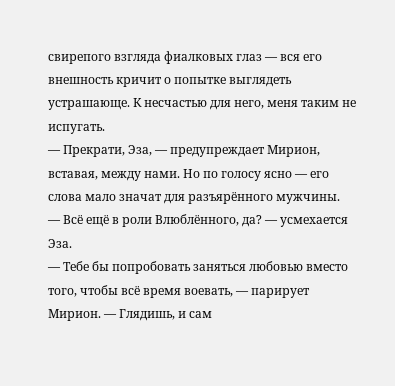свирепого взгляда фиалковых глаз — вся его внешность кричит о попытке выглядеть устрашающе. К несчастью для него, меня таким не испугать.
— Прекрати, Эза, — предупреждает Мирион, вставая, между нами. Но по голосу ясно — его слова мало значат для разъярённого мужчины.
— Всё ещё в роли Влюблённого, да? — усмехается Эза.
— Тебе бы попробовать заняться любовью вместо того, чтобы всё время воевать, — парирует Мирион. — Глядишь, и сам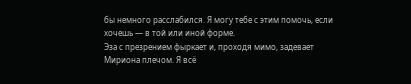бы немного расслабился. Я могу тебе с этим помочь, если хочешь — в той или иной форме.
Эза с презрением фыркает и, проходя мимо, задевает Мириона плечом. Я всё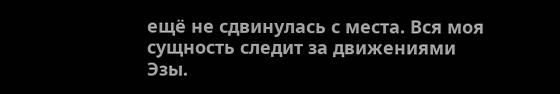ещё не сдвинулась с места. Вся моя сущность следит за движениями Эзы.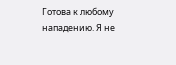Готова к любому нападению. Я не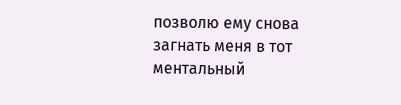позволю ему снова загнать меня в тот ментальный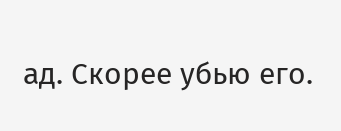ад. Скорее убью его.